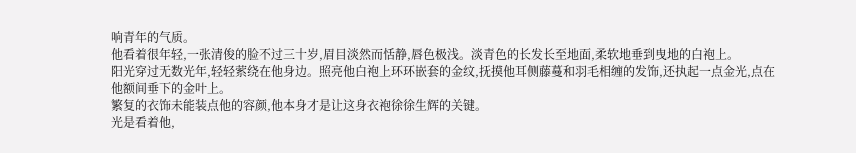响青年的气质。
他看着很年轻,一张清俊的脸不过三十岁,眉目淡然而恬静,唇色极浅。淡青色的长发长至地面,柔软地垂到曳地的白袍上。
阳光穿过无数光年,轻轻萦绕在他身边。照亮他白袍上环环嵌套的金纹,抚摸他耳侧藤蔓和羽毛相缠的发饰,还执起一点金光,点在他额间垂下的金叶上。
繁复的衣饰未能装点他的容颜,他本身才是让这身衣袍徐徐生辉的关键。
光是看着他,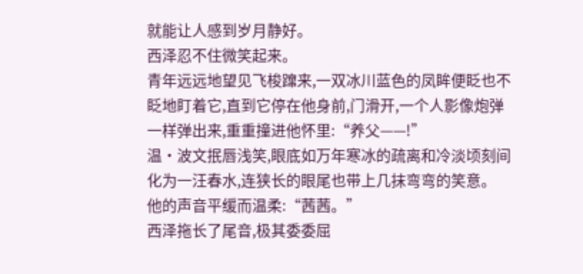就能让人感到岁月静好。
西泽忍不住微笑起来。
青年远远地望见飞梭蹿来,一双冰川蓝色的凤眸便眨也不眨地盯着它,直到它停在他身前,门滑开,一个人影像炮弹一样弹出来,重重撞进他怀里:“养父——!”
温·波文抿唇浅笑,眼底如万年寒冰的疏离和冷淡顷刻间化为一汪春水,连狭长的眼尾也带上几抹弯弯的笑意。
他的声音平缓而温柔:“茜茜。”
西泽拖长了尾音,极其委委屈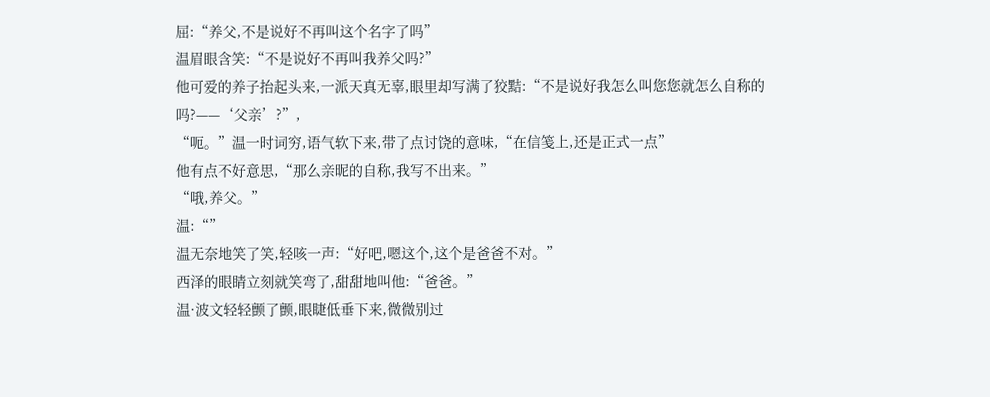屈:“养父,不是说好不再叫这个名字了吗”
温眉眼含笑:“不是说好不再叫我养父吗?”
他可爱的养子抬起头来,一派天真无辜,眼里却写满了狡黠:“不是说好我怎么叫您您就怎么自称的吗?——‘父亲’?”,
“呃。”温一时词穷,语气软下来,带了点讨饶的意味,“在信笺上,还是正式一点”
他有点不好意思,“那么亲昵的自称,我写不出来。”
“哦,养父。”
温:“”
温无奈地笑了笑,轻咳一声:“好吧,嗯这个,这个是爸爸不对。”
西泽的眼睛立刻就笑弯了,甜甜地叫他:“爸爸。”
温·波文轻轻颤了颤,眼睫低垂下来,微微别过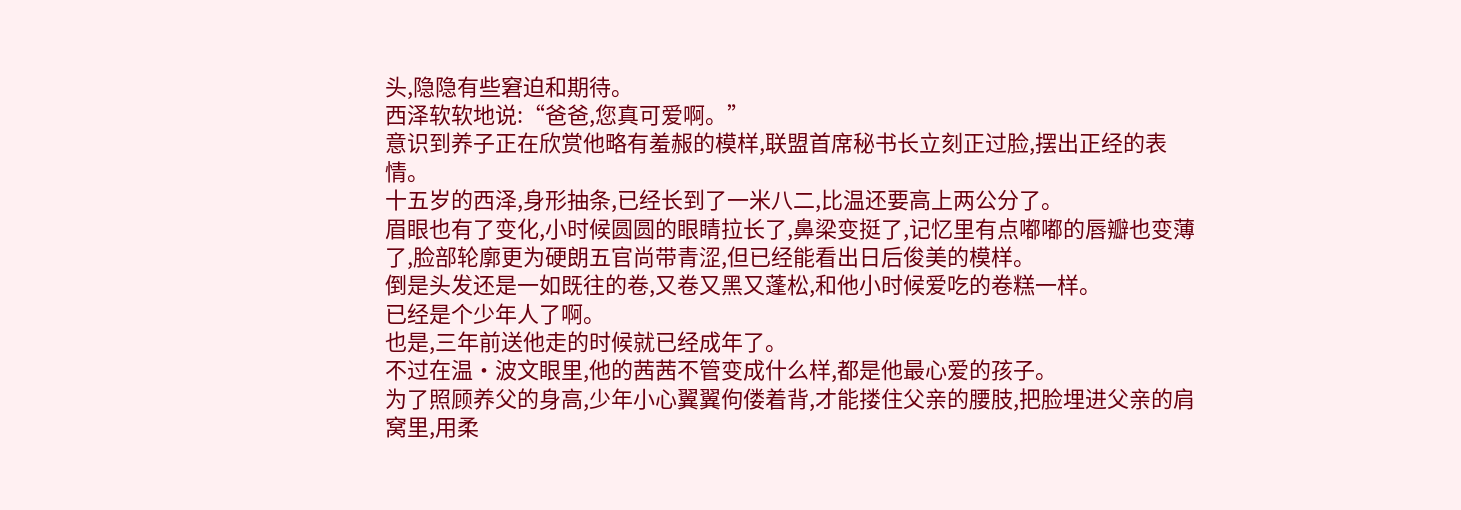头,隐隐有些窘迫和期待。
西泽软软地说:“爸爸,您真可爱啊。”
意识到养子正在欣赏他略有羞赧的模样,联盟首席秘书长立刻正过脸,摆出正经的表情。
十五岁的西泽,身形抽条,已经长到了一米八二,比温还要高上两公分了。
眉眼也有了变化,小时候圆圆的眼睛拉长了,鼻梁变挺了,记忆里有点嘟嘟的唇瓣也变薄了,脸部轮廓更为硬朗五官尚带青涩,但已经能看出日后俊美的模样。
倒是头发还是一如既往的卷,又卷又黑又蓬松,和他小时候爱吃的卷糕一样。
已经是个少年人了啊。
也是,三年前送他走的时候就已经成年了。
不过在温·波文眼里,他的茜茜不管变成什么样,都是他最心爱的孩子。
为了照顾养父的身高,少年小心翼翼佝偻着背,才能搂住父亲的腰肢,把脸埋进父亲的肩窝里,用柔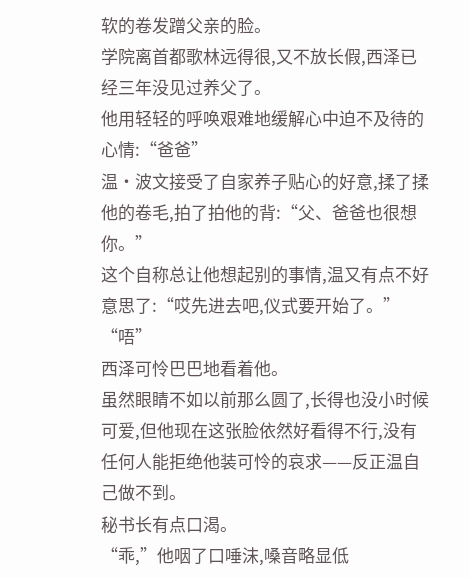软的卷发蹭父亲的脸。
学院离首都歌林远得很,又不放长假,西泽已经三年没见过养父了。
他用轻轻的呼唤艰难地缓解心中迫不及待的心情:“爸爸”
温·波文接受了自家养子贴心的好意,揉了揉他的卷毛,拍了拍他的背:“父、爸爸也很想你。”
这个自称总让他想起别的事情,温又有点不好意思了:“哎先进去吧,仪式要开始了。”
“唔”
西泽可怜巴巴地看着他。
虽然眼睛不如以前那么圆了,长得也没小时候可爱,但他现在这张脸依然好看得不行,没有任何人能拒绝他装可怜的哀求——反正温自己做不到。
秘书长有点口渴。
“乖,”他咽了口唾沫,嗓音略显低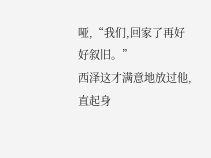哑,“我们,回家了再好好叙旧。”
西泽这才满意地放过他,直起身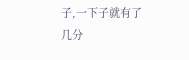子,一下子就有了几分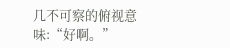几不可察的俯视意味:“好啊。”